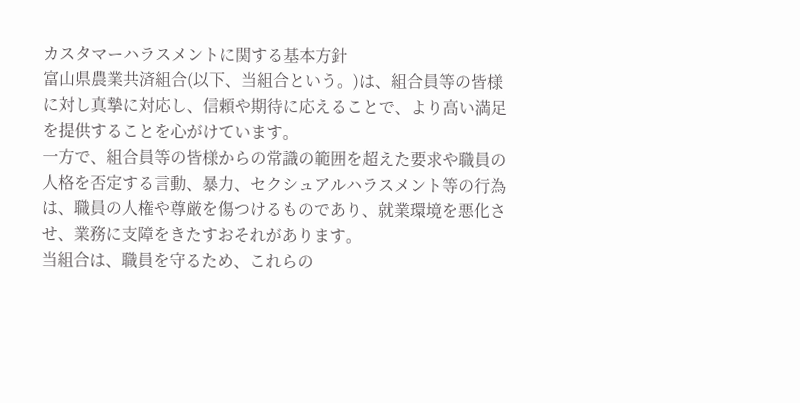カスタマーハラスメントに関する基本方針
富山県農業共済組合(以下、当組合という。)は、組合員等の皆様に対し真摯に対応し、信頼や期待に応えることで、より高い満足を提供することを心がけています。
一方で、組合員等の皆様からの常識の範囲を超えた要求や職員の人格を否定する言動、暴力、セクシュアルハラスメント等の行為は、職員の人権や尊厳を傷つけるものであり、就業環境を悪化させ、業務に支障をきたすおそれがあります。
当組合は、職員を守るため、これらの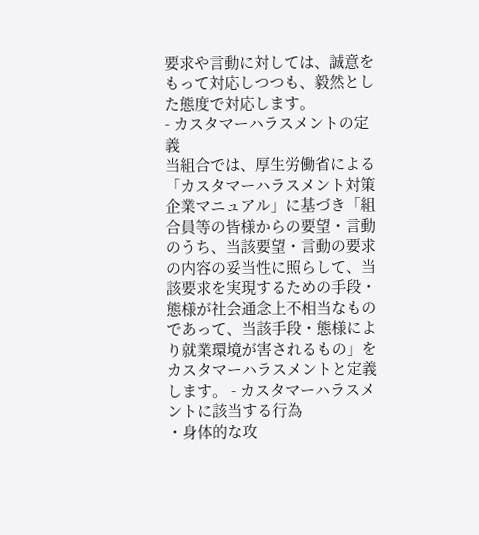要求や言動に対しては、誠意をもって対応しつつも、毅然とした態度で対応します。
- カスタマーハラスメントの定義
当組合では、厚生労働省による「カスタマーハラスメント対策企業マニュアル」に基づき「組合員等の皆様からの要望・言動のうち、当該要望・言動の要求の内容の妥当性に照らして、当該要求を実現するための手段・態様が社会通念上不相当なものであって、当該手段・態様により就業環境が害されるもの」をカスタマーハラスメントと定義します。 - カスタマーハラスメントに該当する行為
・身体的な攻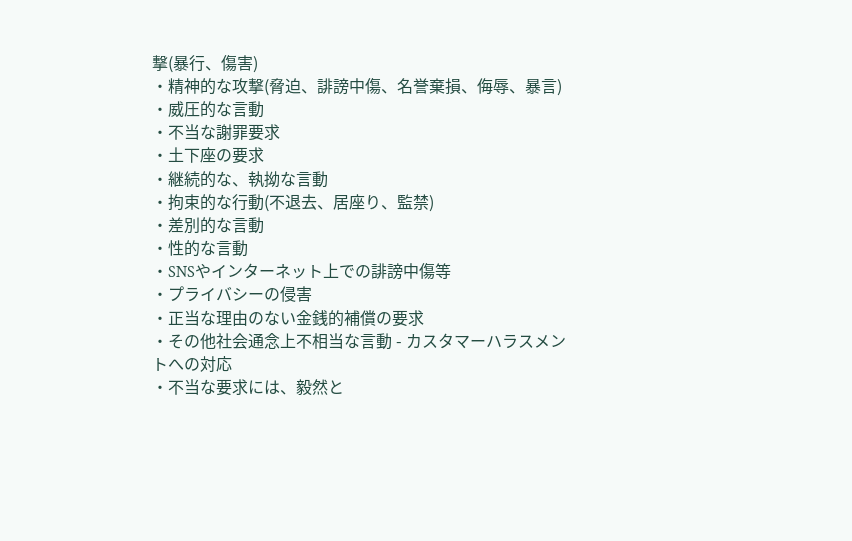撃(暴行、傷害)
・精神的な攻撃(脅迫、誹謗中傷、名誉棄損、侮辱、暴言)
・威圧的な言動
・不当な謝罪要求
・土下座の要求
・継続的な、執拗な言動
・拘束的な行動(不退去、居座り、監禁)
・差別的な言動
・性的な言動
・SNSやインターネット上での誹謗中傷等
・プライバシーの侵害
・正当な理由のない金銭的補償の要求
・その他社会通念上不相当な言動 - カスタマーハラスメントへの対応
・不当な要求には、毅然と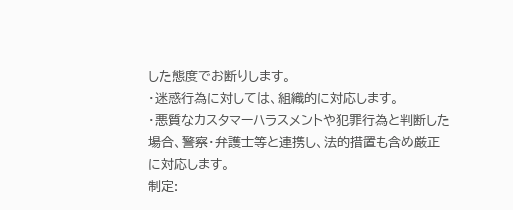した態度でお断りします。
・迷惑行為に対しては、組織的に対応します。
・悪質なカスタマーハラスメントや犯罪行為と判断した場合、警察・弁護士等と連携し、法的措置も含め厳正に対応します。
制定: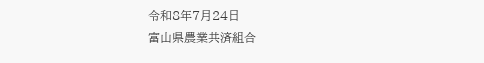令和8年7月24日
富山県農業共済組合